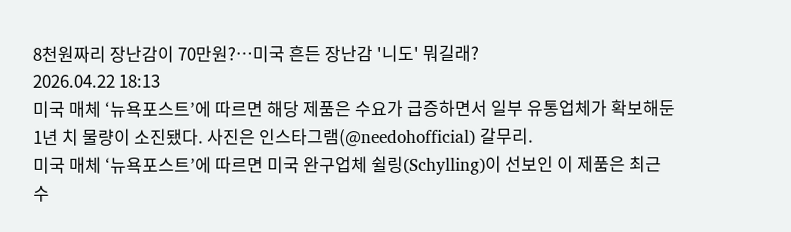8천원짜리 장난감이 70만원?…미국 흔든 장난감 '니도' 뭐길래?
2026.04.22 18:13
미국 매체 ‘뉴욕포스트’에 따르면 해당 제품은 수요가 급증하면서 일부 유통업체가 확보해둔 1년 치 물량이 소진됐다. 사진은 인스타그램(@needohofficial) 갈무리.
미국 매체 ‘뉴욕포스트’에 따르면 미국 완구업체 쉴링(Schylling)이 선보인 이 제품은 최근 수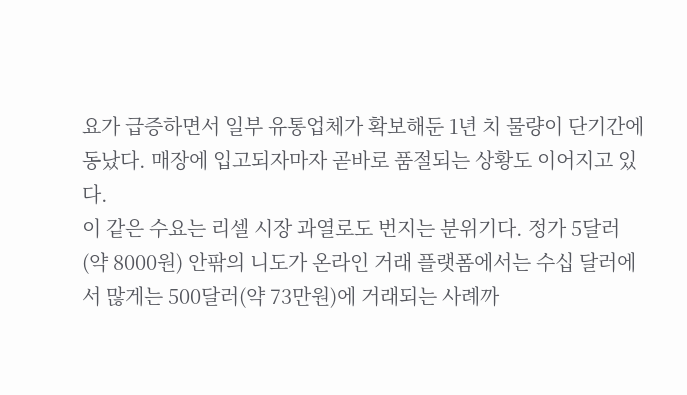요가 급증하면서 일부 유통업체가 확보해둔 1년 치 물량이 단기간에 동났다. 매장에 입고되자마자 곧바로 품절되는 상황도 이어지고 있다.
이 같은 수요는 리셀 시장 과열로도 번지는 분위기다. 정가 5달러(약 8000원) 안팎의 니도가 온라인 거래 플랫폼에서는 수십 달러에서 많게는 500달러(약 73만원)에 거래되는 사례까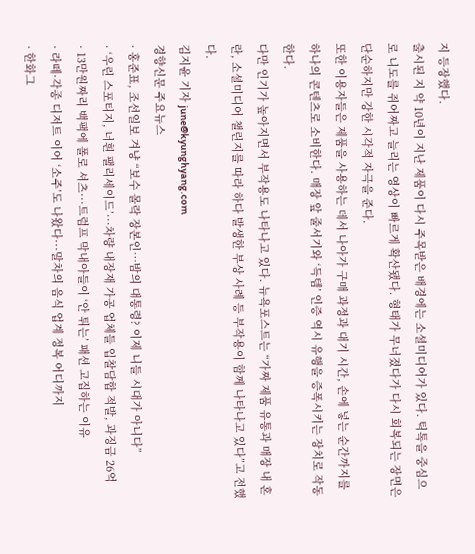지 등장했다.
출시된 지 약 10년이 지난 제품이 다시 주목받은 배경에는 소셜미디어가 있다. 틱톡을 중심으로 니도를 쥐어짜고 늘리는 영상이 빠르게 확산됐다. 형태가 무너졌다가 다시 회복되는 장면은 단순하지만 강한 시각적 자극을 준다.
또한 이용자들은 제품을 사용하는 데서 나아가 구매 과정과 대기 시간, 손에 넣는 순간까지를 하나의 콘텐츠로 소비한다. 매장 앞 줄서기와 ‘득템’ 인증 역시 유행을 증폭시키는 장치로 작동한다.
다만 인기가 높아지면서 부작용도 나타나고 있다. 뉴욕포스트는 “가짜 제품 유통과 매장 내 혼란, 소셜미디어 챌린지를 따라 하다 발생한 부상 사례 등 부작용이 함께 나타나고 있다”고 전했다.
김지윤 기자 june@kyunghyang.com
경향신문 주요뉴스
· 홍준표, 조선일보 겨냥 “보수 몰락 장본인…밤의 대통령? 이제 니들 시대가 아니다”
· ‘우린 스포티지, 너흰 팰리세이드’···차량 내장재 가공 업체들 입찰담합 적발, 과징금 26억
· 13만원짜리 백팩에 폴로 셔츠···트럼프 막내아들이 ‘안 튀는’ 패션 고집하는 이유
· 라떼·각종 디저트 이어 ‘소주’도 나왔다···말차의 음식 업계 정복 어디까지
· 한화그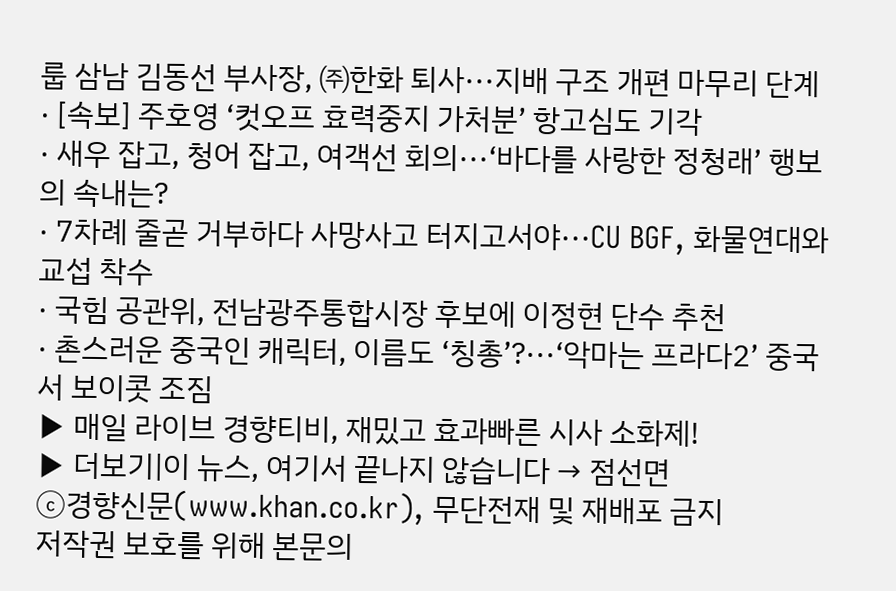룹 삼남 김동선 부사장, ㈜한화 퇴사···지배 구조 개편 마무리 단계
· [속보] 주호영 ‘컷오프 효력중지 가처분’ 항고심도 기각
· 새우 잡고, 청어 잡고, 여객선 회의···‘바다를 사랑한 정청래’ 행보의 속내는?
· 7차례 줄곧 거부하다 사망사고 터지고서야···CU BGF, 화물연대와 교섭 착수
· 국힘 공관위, 전남광주통합시장 후보에 이정현 단수 추천
· 촌스러운 중국인 캐릭터, 이름도 ‘칭총’?···‘악마는 프라다2’ 중국서 보이콧 조짐
▶ 매일 라이브 경향티비, 재밌고 효과빠른 시사 소화제!
▶ 더보기|이 뉴스, 여기서 끝나지 않습니다 → 점선면
ⓒ경향신문(www.khan.co.kr), 무단전재 및 재배포 금지
저작권 보호를 위해 본문의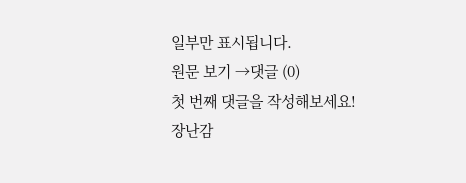일부만 표시됩니다.
원문 보기 →댓글 (0)
첫 번째 댓글을 작성해보세요!
장난감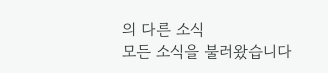의 다른 소식
모든 소식을 불러왔습니다